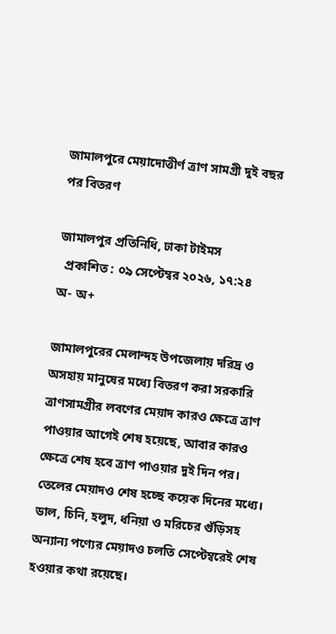জামালপুরে মেয়াদোত্তীর্ণ ত্রাণ সামগ্রী দুই বছর পর বিতরণ

জামালপুর প্রতিনিধি, ঢাকা টাইমস
  প্রকাশিত : ০৯ সেপ্টেম্বর ২০২৬, ১৭:২৪
অ- অ+

জামালপুরের মেলান্দহ উপজেলায় দরিদ্র ও অসহায় মানুষের মধ্যে বিতরণ করা সরকারি ত্রাণসামগ্রীর লবণের মেয়াদ কারও ক্ষেত্রে ত্রাণ পাওয়ার আগেই শেষ হয়েছে, আবার কারও ক্ষেত্রে শেষ হবে ত্রাণ পাওয়ার দুই দিন পর। তেলের মেয়াদও শেষ হচ্ছে কয়েক দিনের মধ্যে। ডাল, চিনি, হলুদ, ধনিয়া ও মরিচের গুঁড়িসহ অন্যান্য পণ্যের মেয়াদও চলতি সেপ্টেম্বরেই শেষ হওয়ার কথা রয়েছে।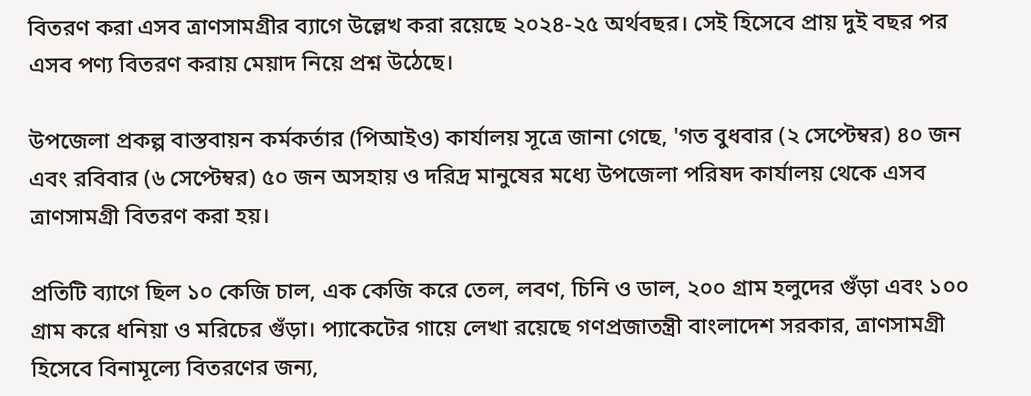বিতরণ করা এসব ত্রাণসামগ্রীর ব্যাগে উল্লেখ করা রয়েছে ২০২৪-২৫ অর্থবছর। সেই হিসেবে প্রায় দুই বছর পর এসব পণ্য বিতরণ করায় মেয়াদ নিয়ে প্রশ্ন উঠেছে।

উপজেলা প্রকল্প বাস্তবায়ন কর্মকর্তার (পিআইও) কার্যালয় সূত্রে জানা গেছে, 'গত বুধবার (২ সেপ্টেম্বর) ৪০ জন এবং রবিবার (৬ সেপ্টেম্বর) ৫০ জন অসহায় ও দরিদ্র মানুষের মধ্যে উপজেলা পরিষদ কার্যালয় থেকে এসব ত্রাণসামগ্রী বিতরণ করা হয়।

প্রতিটি ব্যাগে ছিল ১০ কেজি চাল, এক কেজি করে তেল, লবণ, চিনি ও ডাল, ২০০ গ্রাম হলুদের গুঁড়া এবং ১০০ গ্রাম করে ধনিয়া ও মরিচের গুঁড়া। প্যাকেটের গায়ে লেখা রয়েছে গণপ্রজাতন্ত্রী বাংলাদেশ সরকার, ত্রাণসামগ্রী হিসেবে বিনামূল্যে বিতরণের জন্য,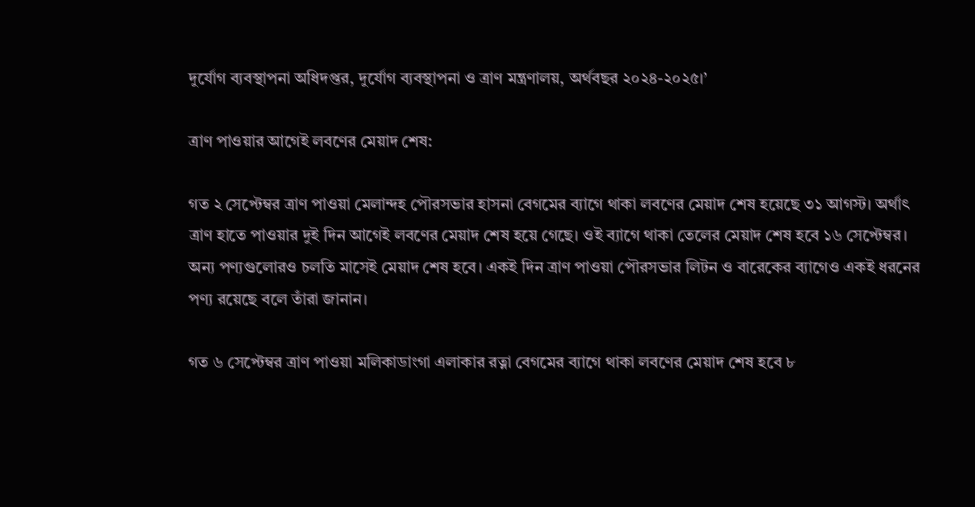দুর্যোগ ব্যবস্থাপনা অধিদপ্তর, দুর্যোগ ব্যবস্থাপনা ও ত্রাণ মন্ত্রণালয়, অর্থবছর ২০২৪-২০২৫।’

ত্রাণ পাওয়ার আগেই লবণের মেয়াদ শেষ:

গত ২ সেপ্টেম্বর ত্রাণ পাওয়া মেলান্দহ পৌরসভার হাসনা বেগমের ব্যাগে থাকা লবণের মেয়াদ শেষ হয়েছে ৩১ আগস্ট। অর্থাৎ ত্রাণ হাতে পাওয়ার দুই দিন আগেই লবণের মেয়াদ শেষ হয়ে গেছে। ওই ব্যাগে থাকা তেলের মেয়াদ শেষ হবে ১৬ সেপ্টেম্বর। অন্য পণ্যগুলোরও চলতি মাসেই মেয়াদ শেষ হবে। একই দিন ত্রাণ পাওয়া পৌরসভার লিটন ও বারেকের ব্যাগেও একই ধরনের পণ্য রয়েছে বলে তাঁরা জানান।

গত ৬ সেপ্টেম্বর ত্রাণ পাওয়া মলিকাডাংগা এলাকার রত্না বেগমের ব্যাগে থাকা লবণের মেয়াদ শেষ হবে ৮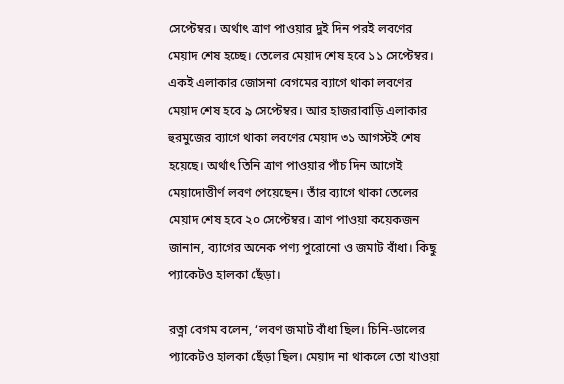সেপ্টেম্বর। অর্থাৎ ত্রাণ পাওয়ার দুই দিন পরই লবণের মেয়াদ শেষ হচ্ছে। তেলের মেয়াদ শেষ হবে ১১ সেপ্টেম্বর। একই এলাকার জোসনা বেগমের ব্যাগে থাকা লবণের মেয়াদ শেষ হবে ৯ সেপ্টেম্বর। আর হাজরাবাড়ি এলাকার হুরমুজের ব্যাগে থাকা লবণের মেয়াদ ৩১ আগস্টই শেষ হয়েছে। অর্থাৎ তিনি ত্রাণ পাওয়ার পাঁচ দিন আগেই মেয়াদোত্তীর্ণ লবণ পেয়েছেন। তাঁর ব্যাগে থাকা তেলের মেয়াদ শেষ হবে ২০ সেপ্টেম্বর। ত্রাণ পাওয়া কয়েকজন জানান, ব্যাগের অনেক পণ্য পুরোনো ও জমাট বাঁধা। কিছু প্যাকেটও হালকা ছেঁড়া।

রত্না বেগম বলেন, ‘লবণ জমাট বাঁধা ছিল। চিনি-ডালের প্যাকেটও হালকা ছেঁড়া ছিল। মেয়াদ না থাকলে তো খাওয়া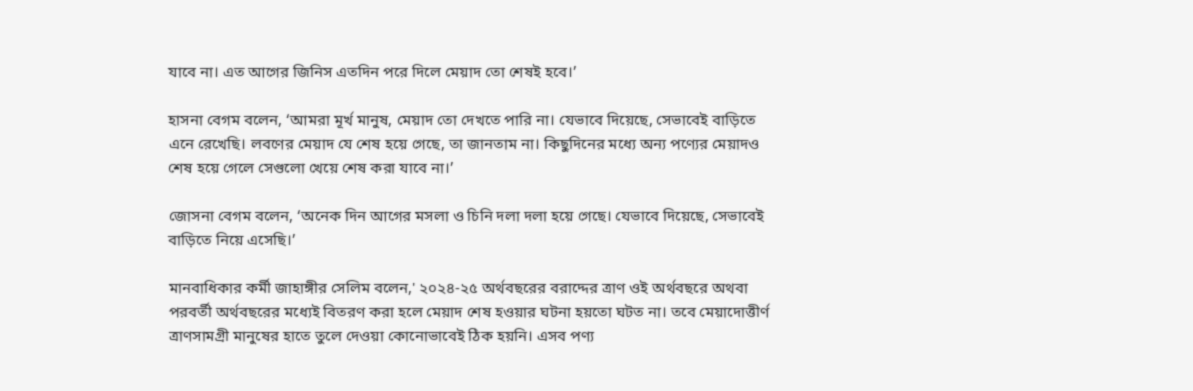যাবে না। এত আগের জিনিস এতদিন পরে দিলে মেয়াদ তো শেষই হবে।’

হাসনা বেগম বলেন, ‘আমরা মূর্খ মানুষ, মেয়াদ তো দেখতে পারি না। যেভাবে দিয়েছে, সেভাবেই বাড়িতে এনে রেখেছি। লবণের মেয়াদ যে শেষ হয়ে গেছে, তা জানতাম না। কিছুদিনের মধ্যে অন্য পণ্যের মেয়াদও শেষ হয়ে গেলে সেগুলো খেয়ে শেষ করা যাবে না।’

জোসনা বেগম বলেন, ‘অনেক দিন আগের মসলা ও চিনি দলা দলা হয়ে গেছে। যেভাবে দিয়েছে, সেভাবেই বাড়িতে নিয়ে এসেছি।’

মানবাধিকার কর্মী জাহাঙ্গীর সেলিম বলেন,' ২০২৪-২৫ অর্থবছরের বরাদ্দের ত্রাণ ওই অর্থবছরে অথবা পরবর্তী অর্থবছরের মধ্যেই বিতরণ করা হলে মেয়াদ শেষ হওয়ার ঘটনা হয়তো ঘটত না। তবে মেয়াদোত্তীর্ণ ত্রাণসামগ্রী মানুষের হাতে তুলে দেওয়া কোনোভাবেই ঠিক হয়নি। এসব পণ্য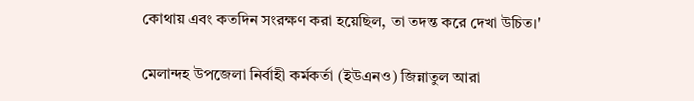কোথায় এবং কতদিন সংরক্ষণ করা হয়েছিল, তা তদন্ত করে দেখা উচিত।'

মেলান্দহ উপজেলা নির্বাহী কর্মকর্তা (ইউএনও) জিন্নাতুল আরা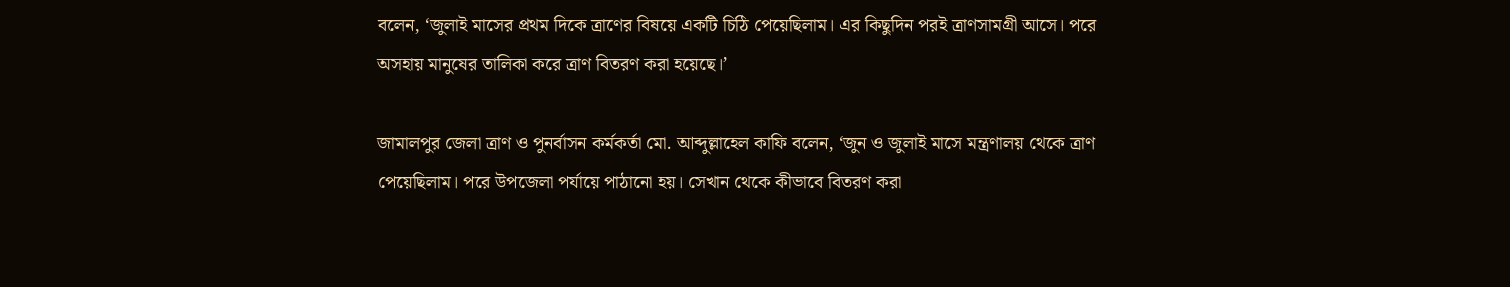বলেন, ‘জুলাই মাসের প্রথম দিকে ত্রাণের বিষয়ে একটি চিঠি পেয়েছিলাম। এর কিছুদিন পরই ত্রাণসামগ্রী আসে। পরে অসহায় মানুষের তালিকা করে ত্রাণ বিতরণ করা হয়েছে।’

জামালপুর জেলা ত্রাণ ও পুনর্বাসন কর্মকর্তা মো. আব্দুল্লাহেল কাফি বলেন, ‘জুন ও জুলাই মাসে মন্ত্রণালয় থেকে ত্রাণ পেয়েছিলাম। পরে উপজেলা পর্যায়ে পাঠানো হয়। সেখান থেকে কীভাবে বিতরণ করা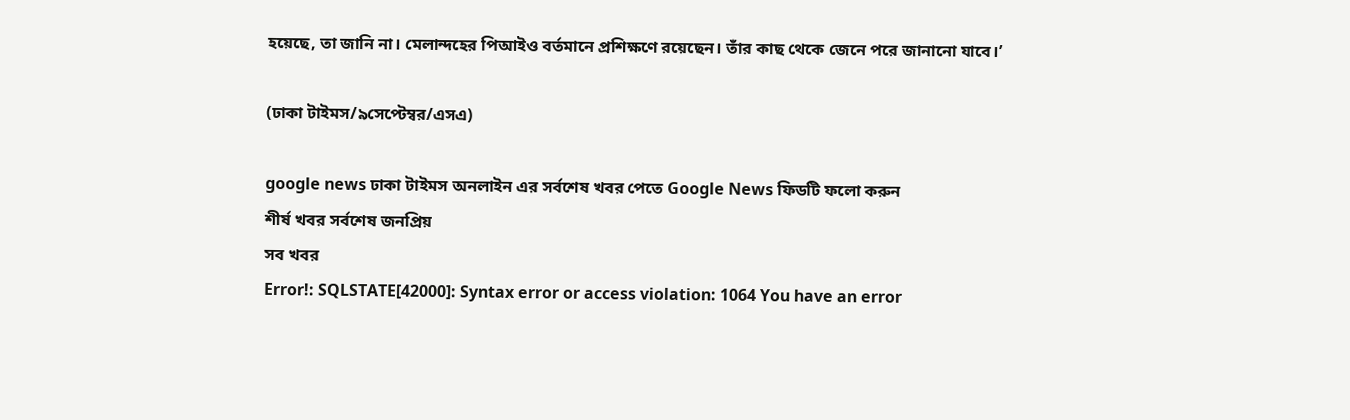হয়েছে, তা জানি না। মেলান্দহের পিআইও বর্তমানে প্রশিক্ষণে রয়েছেন। তাঁর কাছ থেকে জেনে পরে জানানো যাবে।’

(ঢাকা টাইমস/৯সেপ্টেম্বর/এসএ)

google news ঢাকা টাইমস অনলাইন এর সর্বশেষ খবর পেতে Google News ফিডটি ফলো করুন
শীর্ষ খবর সর্বশেষ জনপ্রিয়
সব খবর
Error!: SQLSTATE[42000]: Syntax error or access violation: 1064 You have an error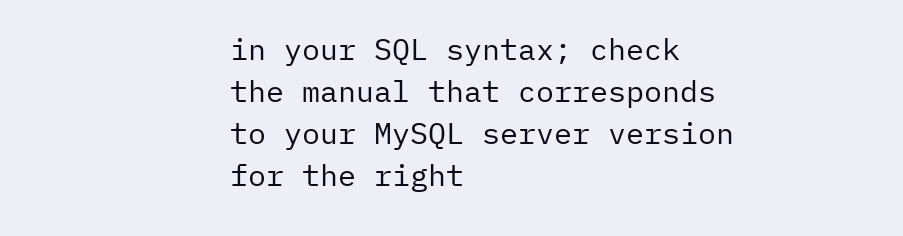in your SQL syntax; check the manual that corresponds to your MySQL server version for the right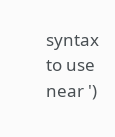syntax to use near ')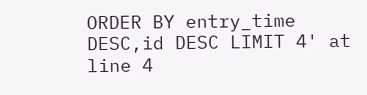ORDER BY entry_time DESC,id DESC LIMIT 4' at line 4